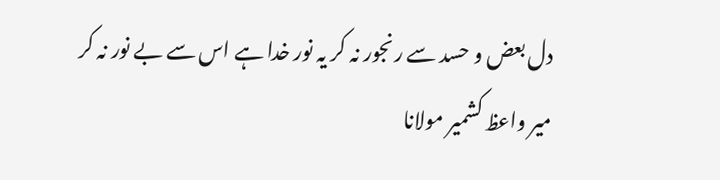دل بعض و حسد سے رنجور نہ کر یہ نور خدا ہے اس سے بے نور نہ کر
میر واعظ کشمیر مولانا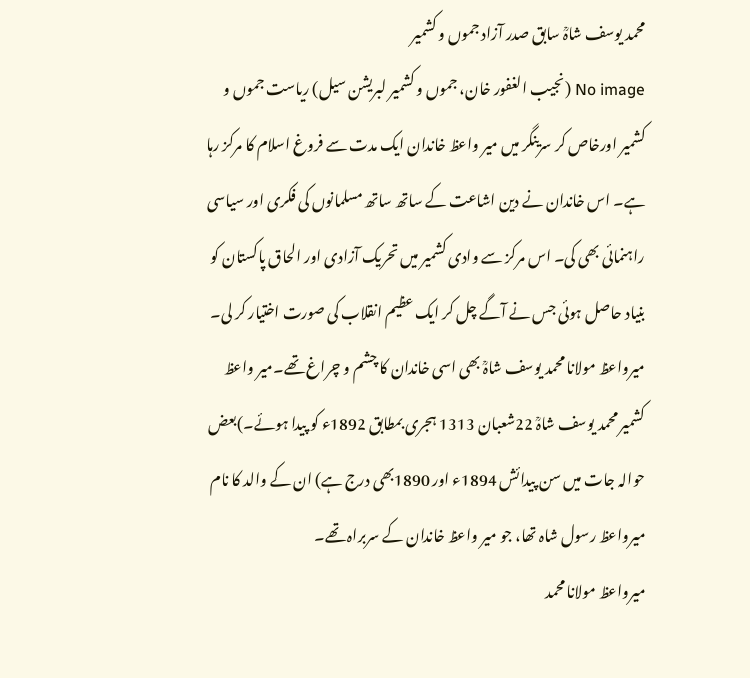محمد یوسف شاہؒ سابق صدر آزاد جموں و کشمیر
No image (نجیب الغفور خان، جموں و کشمیر لبریشن سیل) ریاست جموں و کشمیر اورخاص کر سرینگر میں میر واعظ خاندان ایک مدت سے فروغ اسلام کا مرکز رہا ہے۔ اس خاندان نے دین اشاعت کے ساتھ ساتھ مسلمانوں کی فکری اور سیاسی راہنمائی بھی کی۔ اس مرکز سے وادی کشمیر میں تحریک آزادی اور الحاق پاکستان کو بنیاد حاصل ہوئی جس نے آگے چل کر ایک عظیم انقلاب کی صورت اختیار کر لی۔ میرواعظ مولانا محمد یوسف شاہؒ بھی اسی خاندان کا چشم و چراغ تھے۔میر واعظ کشمیر محمد یوسف شاہؒ 22شعبان 1313 ہجری بمطابق 1892ء کو پیدا ہوئے۔)بعض حوالہ جات میں سن پیدائش 1894ء اور 1890بھی درج ہے) ان کے والد کا نام میرواعظ رسول شاہ تھا، جو میر واعظ خاندان کے سربراہ تھے۔
میرواعظ مولانا محمد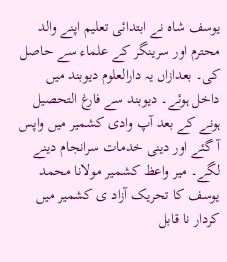یوسف شاہ نے ابتدائی تعلیم اپنے والد محترم اور سرینگر کے علماء سے حاصل کی۔ بعدازاں یہ دارالعلوم دیوبند میں داخل ہوئے۔ دیوبند سے فارغ التحصیل ہونے کے بعد آپ وادی کشمیر میں واپس آ گئے اور دینی خدمات سرانجام دینے لگے۔ میر واعظ کشمیر مولانا محمد یوسف کا تحریک آزاد ی کشمیر میں کردار نا قابل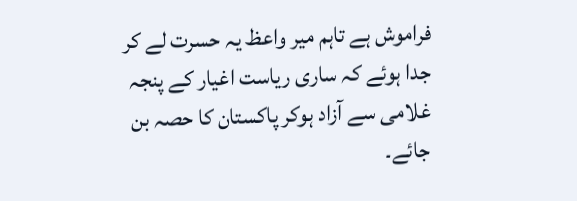فراموش ہے تاہم میر واعظ یہ حسرت لے کر جدا ہوئے کہ ساری ریاست اغیار کے پنجہ غلامی سے آزاد ہوکر پاکستان کا حصہ بن جائے۔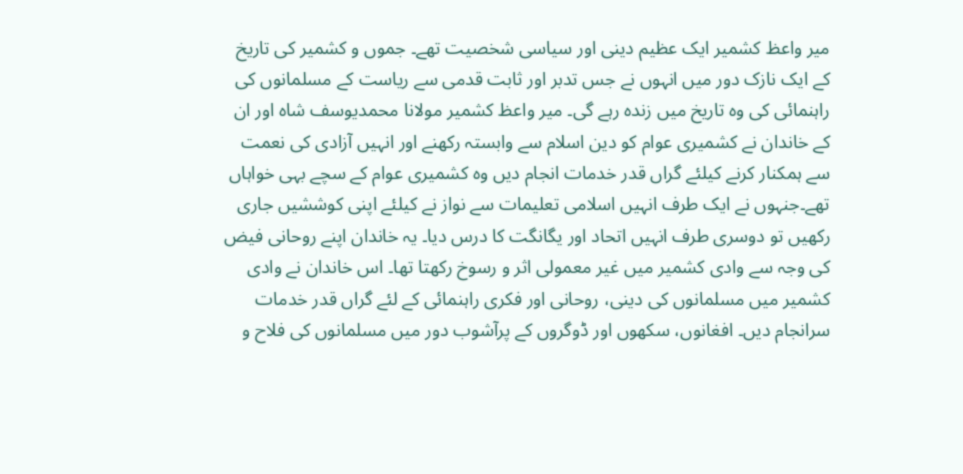میر واعظ کشمیر ایک عظیم دینی اور سیاسی شخصیت تھے۔ جموں و کشمیر کی تاریخ کے ایک نازک دور میں انہوں نے جس تدبر اور ثابت قدمی سے ریاست کے مسلمانوں کی راہنمائی کی وہ تاریخ میں زندہ رہے گی۔ میر واعظ کشمیر مولانا محمدیوسف شاہ اور ان کے خاندان نے کشمیری عوام کو دین اسلام سے وابستہ رکھنے اور انہیں آزادی کی نعمت سے ہمکنار کرنے کیلئے گراں قدر خدمات انجام دیں وہ کشمیری عوام کے سچے بہی خواہاں تھے۔جنہوں نے ایک طرف انہیں اسلامی تعلیمات سے نواز نے کیلئے اپنی کوششیں جاری رکھیں تو دوسری طرف انہیں اتحاد اور یگانگت کا درس دیا۔ یہ خاندان اپنے روحانی فیض کی وجہ سے وادی کشمیر میں غیر معمولی اثر و رسوخ رکھتا تھا۔ اس خاندان نے وادی کشمیر میں مسلمانوں کی دینی، روحانی اور فکری راہنمائی کے لئے گراں قدر خدمات سرانجام دیں۔ افغانوں، سکھوں اور ڈوگروں کے پرآشوب دور میں مسلمانوں کی فلاح و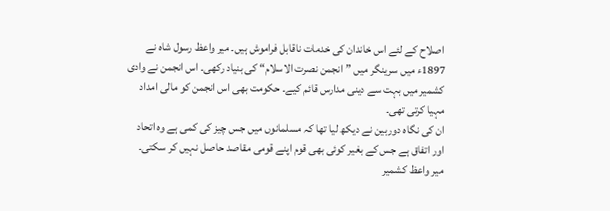اصلاح کے لئے اس خاندان کی خدمات ناقابل فراموش ہیں۔ میر واعظ رسول شاہ نے 1897ء میں سرینگر میں ”انجمن نصرت الاسلام“ کی بنیاد رکھی۔ اس انجمن نے وادی کشمیر میں بہت سے دینی مدارس قائم کیے۔ حکومت بھی اس انجمن کو مالی امداد مہیا کرتی تھی۔
ان کی نگاہ دوربین نے دیکھ لیا تھا کہ مسلمانوں میں جس چیز کی کمی ہے وہ اتحاد اور اتفاق ہے جس کے بغیر کوئی بھی قوم اپنے قومی مقاصد حاصل نہیں کر سکتی۔ میر واعظ کشمیر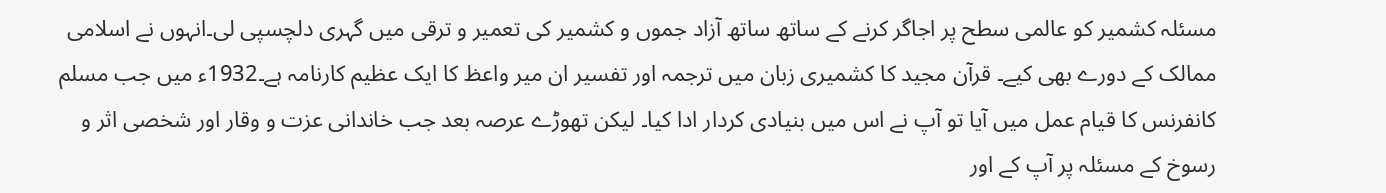مسئلہ کشمیر کو عالمی سطح پر اجاگر کرنے کے ساتھ ساتھ آزاد جموں و کشمیر کی تعمیر و ترقی میں گہری دلچسپی لی۔انہوں نے اسلامی ممالک کے دورے بھی کیے۔ قرآن مجید کا کشمیری زبان میں ترجمہ اور تفسیر ان میر واعظ کا ایک عظیم کارنامہ ہے۔1932ء میں جب مسلم کانفرنس کا قیام عمل میں آیا تو آپ نے اس میں بنیادی کردار ادا کیا۔ لیکن تھوڑے عرصہ بعد جب خاندانی عزت و وقار اور شخصی اثر و رسوخ کے مسئلہ پر آپ کے اور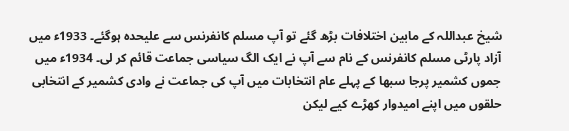شیخ عبداللہ کے مابین اختلافات بڑھ گئے تو آپ مسلم کانفرنس سے علیحدہ ہوگئے۔ 1933ء میں آزاد پارٹی مسلم کانفرنس کے نام سے آپ نے ایک الگ سیاسی جماعت قائم کر لی۔ 1934ء میں جموں کشمیر پرجا سبھا کے پہلے عام انتخابات میں آپ کی جماعت نے وادی کشمیر کے انتخابی حلقوں میں اپنے امیدوار کھڑے کیے لیکن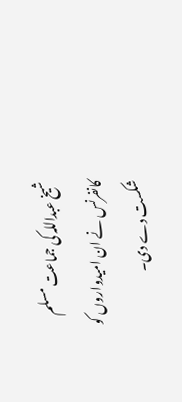شیخ عبداللہ کی جماعت مسلم کانفرنس نے ان امیدواروں کو شکست دے دی۔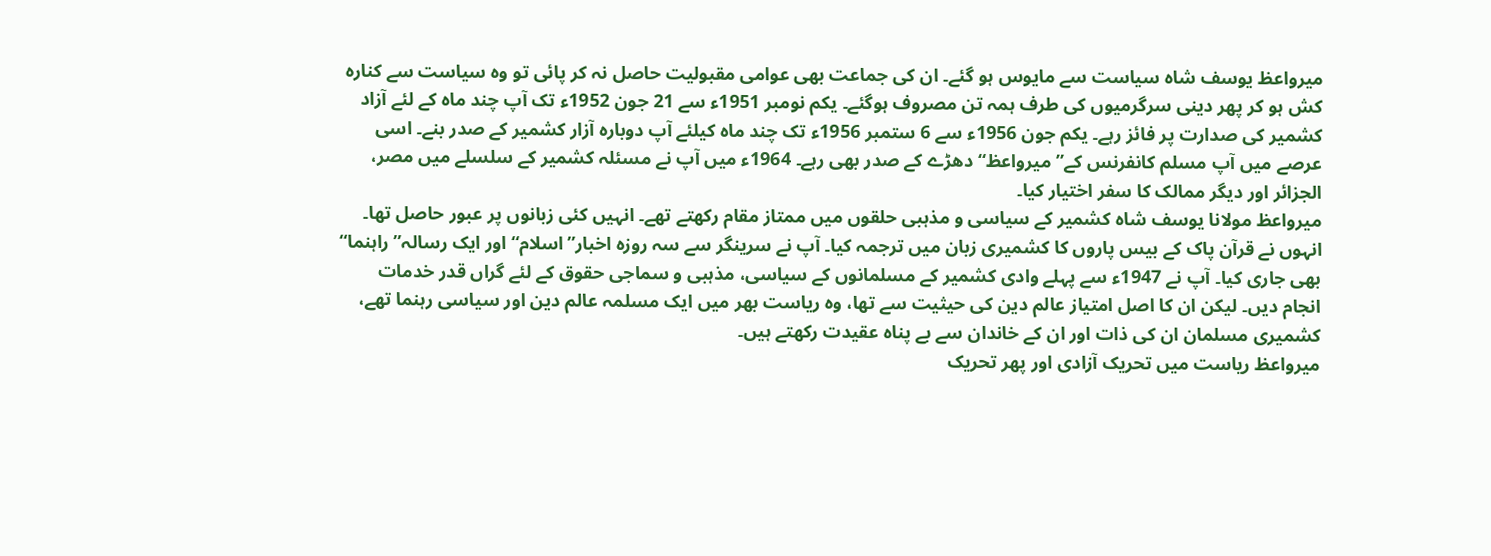میرواعظ یوسف شاہ سیاست سے مایوس ہو گئے۔ ان کی جماعت بھی عوامی مقبولیت حاصل نہ کر پائی تو وہ سیاست سے کنارہ کش ہو کر پھر دینی سرگرمیوں کی طرف ہمہ تن مصروف ہوگئے۔ یکم نومبر 1951ء سے 21 جون 1952ء تک آپ چند ماہ کے لئے آزاد کشمیر کی صدارت پر فائز رہے۔ یکم جون 1956ء سے 6 ستمبر 1956ء تک چند ماہ کیلئے آپ دوبارہ آزار کشمیر کے صدر بنے۔ اسی عرصے میں آپ مسلم کانفرنس کے”میرواعظ“ دھڑے کے صدر بھی رہے۔ 1964ء میں آپ نے مسئلہ کشمیر کے سلسلے میں مصر، الجزائر اور دیگر ممالک کا سفر اختیار کیا۔
میرواعظ مولانا یوسف شاہ کشمیر کے سیاسی و مذہبی حلقوں میں ممتاز مقام رکھتے تھے۔ انہیں کئی زبانوں پر عبور حاصل تھا۔ انہوں نے قرآن پاک کے بیس پاروں کا کشمیری زبان میں ترجمہ کیا۔ آپ نے سرینگر سے سہ روزہ اخبار”اسلام“ اور ایک رسالہ”راہنما“ بھی جاری کیا۔ آپ نے 1947ء سے پہلے وادی کشمیر کے مسلمانوں کے سیاسی، مذہبی و سماجی حقوق کے لئے گراں قدر خدمات انجام دیں۔ لیکن ان کا اصل امتیاز عالم دین کی حیثیت سے تھا، وہ ریاست بھر میں ایک مسلمہ عالم دین اور سیاسی رہنما تھے، کشمیری مسلمان ان کی ذات اور ان کے خاندان سے بے پناہ عقیدت رکھتے ہیں۔
میرواعظ ریاست میں تحریک آزادی اور پھر تحریک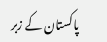پاکستان کے زبر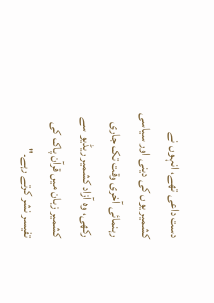دست داعی تھے، انہوں نے کشمیر یوں کی دینی اور سیاسی رہنمائی آخری وقت تک جاری رکھی، وہ آزاد کشمیر ریڈیو سے کشمیر زبان میں قرآن پاک کی تفیسر نشر کرتے رہے۔"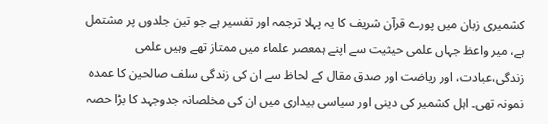کشمیری زبان میں پورے قرآن شریف کا یہ پہلا ترجمہ اور تفسیر ہے جو تین جلدوں پر مشتمل ہے، میر واعظ جہاں علمی حیثیت سے اپنے ہمعصر علماء میں ممتاز تھے وہیں علمی زندگی،عبادت، اور ریاضت اور صدق مقال کے لحاظ سے ان کی زندگی سلف صالحین کا عمدہ نمونہ تھی۔ اہل کشمیر کی دینی اور سیاسی بیداری میں ان کی مخلصانہ جدوجہد کا بڑا حصہ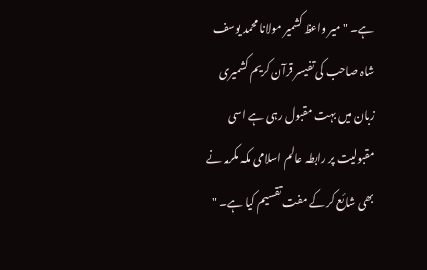ہے۔ " میر واعظ کشمیر مولانا محمد یوسف شاہ صاحب کی تفیسر قرآن کریم کشمیری زبان میں بہت مقبول رہی ہے اسی مقبولیت پر رابطہ عالم اسلامی مکہ مکرمہ نے بھی شائع کر کے مفت تقسیم کیا ہے۔ "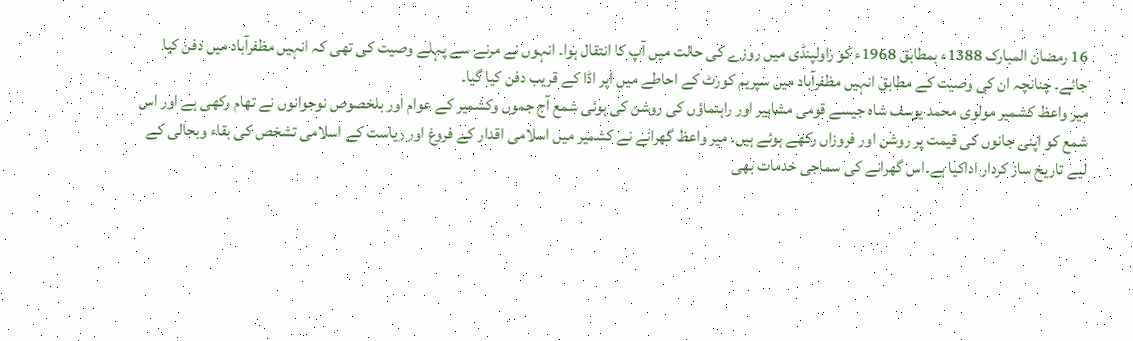16 رمضان المبارک 1388ء بمطابق 1968ء کو راولپنڈی میں روزے کی حالت میں آپ کا انتقال ہوا۔ انہوں نے مرنے سے پہلے وصیت کی تھی کہ انہیں مظفرآباد میں دفن کیا جائے۔ چنانچہ ان کی وصیت کے مطابق انہیں مظفرآباد میں سپریم کورٹ کے احاطے میں اپر اڈا کے قریب دفن کیا گیا۔
میر واعظ کشمیر مولوی محمد یوسف شاہ جیسے قومی مشاہیر اور راہنماؤں کی روشن کی ہوئی شمع آج جموں وکشمیر کے عوام اور بلخصوص نوجوانوں نے تھام رکھی ہے اور اس شمع کو اپنی جانوں کی قیمت پر روشن اور فروزاں رکھے ہوئے ہیں۔ میر واعظ گھرانے نے کشمیر میں اسلامی اقدار کے فروغ اور ریاست کے اسلامی تشخص کی بقاء وبحالی کے لیے تاریخ ساز کردار اداکیا ہے۔اس گھرانے کی سماجی خدمات بھی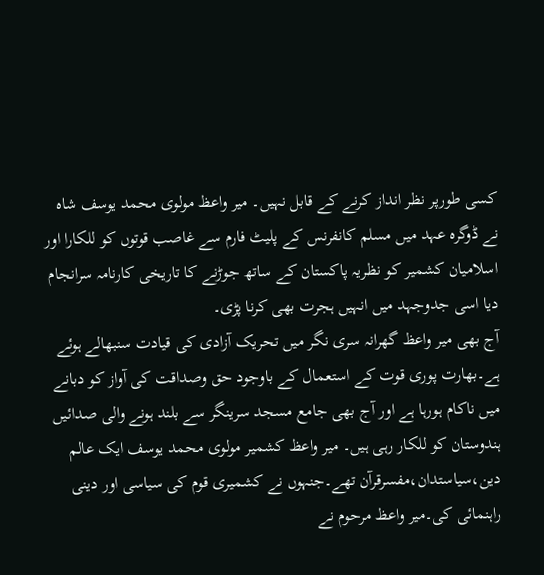کسی طورپر نظر انداز کرنے کے قابل نہیں۔ میر واعظ مولوی محمد یوسف شاہ نے ڈوگرہ عہد میں مسلم کانفرنس کے پلیٹ فارم سے غاصب قوتوں کو للکارا اور اسلامیان کشمیر کو نظریہ پاکستان کے ساتھ جوڑنے کا تاریخی کارنامہ سرانجام دیا اسی جدوجہد میں انہیں ہجرت بھی کرنا پڑی۔
آج بھی میر واعظ گھرانہ سری نگر میں تحریک آزادی کی قیادت سنبھالے ہوئے ہے۔بھارت پوری قوت کے استعمال کے باوجود حق وصداقت کی آواز کو دبانے میں ناکام ہورہا ہے اور آج بھی جامع مسجد سرینگر سے بلند ہونے والی صدائیں ہندوستان کو للکار رہی ہیں۔ میر واعظ کشمیر مولوی محمد یوسف ایک عالم دین،سیاستدان،مفسرقرآن تھے۔جنہوں نے کشمیری قوم کی سیاسی اور دینی راہنمائی کی۔میر واعظ مرحوم نے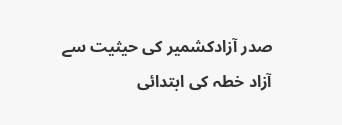صدر آزادکشمیر کی حیثیت سے آزاد خطہ کی ابتدائی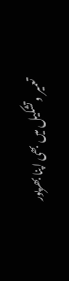تعمیر وتشکیل میں بھی اپنا بھرپور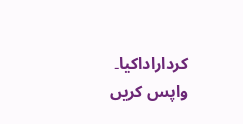کرداراداکیا۔
واپس کریں